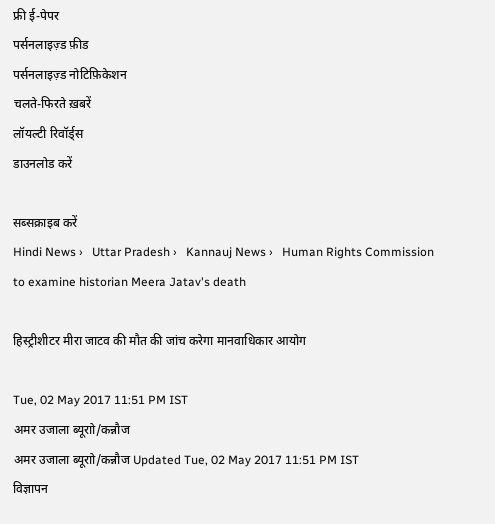फ्री ई-पेपर
पर्सनलाइज़्ड फ़ीड
पर्सनलाइज़्ड नोटिफ़िकेशन
चलते-फिरते ख़बरें
लॉयल्टी रिवॉर्ड्स
डाउनलोड करें

सब्सक्राइब करें
Hindi News ›   Uttar Pradesh ›   Kannauj News ›   Human Rights Commission to examine historian Meera Jatav's death

हिस्ट्रीशीटर मीरा जाटव की मौत की जांच करेगा मानवाधिकार आयोग

Tue, 02 May 2017 11:51 PM IST
अमर उजाला ब्यूराो/कन्नौज
अमर उजाला ब्यूराो/कन्नौज Updated Tue, 02 May 2017 11:51 PM IST
विज्ञापन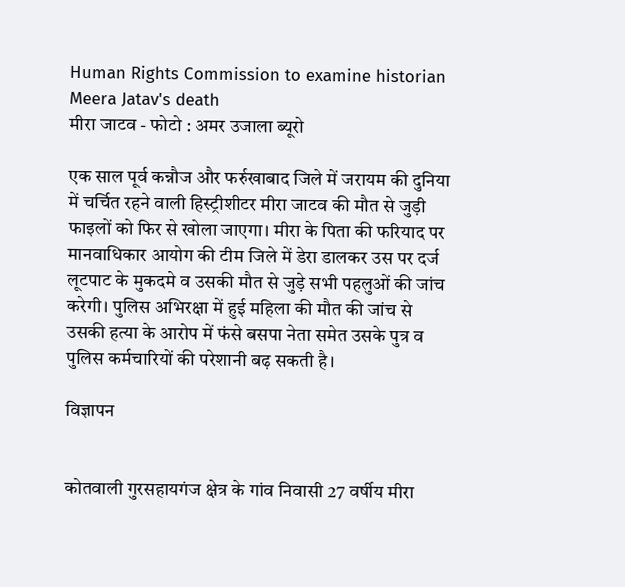Human Rights Commission to examine historian Meera Jatav's death
मीरा जाटव - फोटो : अमर उजाला ब्यूरो

एक साल पूर्व कन्नौज और फर्रुखाबाद जिले में जरायम की दुनिया में चर्चित रहने वाली हिस्ट्रीशीटर मीरा जाटव की मौत से जुड़ी फाइलों को फिर से खोला जाएगा। मीरा के पिता की फरियाद पर मानवाधिकार आयोग की टीम जिले में डेरा डालकर उस पर दर्ज लूटपाट के मुकदमे व उसकी मौत से जुड़े सभी पहलुओं की जांच करेगी। पुलिस अभिरक्षा में हुई महिला की मौत की जांच से उसकी हत्या के आरोप में फंसे बसपा नेता समेत उसके पुत्र व पुलिस कर्मचारियों की परेशानी बढ़ सकती है।

विज्ञापन


कोतवाली गुरसहायगंज क्षेत्र के गांव निवासी 27 वर्षीय मीरा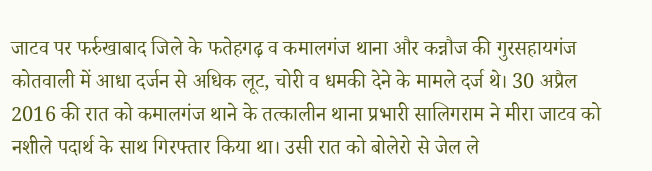जाटव पर फर्रुखाबाद जिले के फतेहगढ़ व कमालगंज थाना और कन्नौज की गुरसहायगंज कोतवाली में आधा दर्जन से अधिक लूट, चोरी व धमकी देने के मामले दर्ज थे। 30 अप्रैल 2016 की रात को कमालगंज थाने के तत्कालीन थाना प्रभारी सालिगराम ने मीरा जाटव को नशीले पदार्थ के साथ गिरफ्तार किया था। उसी रात को बोलेरो से जेल ले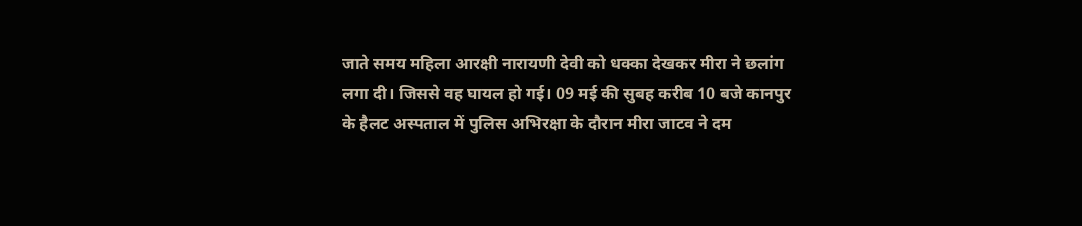जाते समय महिला आरक्षी नारायणी देवी को धक्का देखकर मीरा ने छलांग लगा दी। जिससे वह घायल हो गई। 09 मई की सुबह करीब 10 बजे कानपुर के हैलट अस्पताल में पुलिस अभिरक्षा के दौरान मीरा जाटव ने दम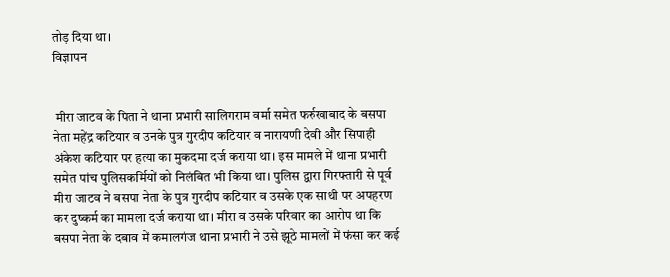तोड़ दिया था।
विज्ञापन


 मीरा जाटव के पिता ने थाना प्रभारी सालिगराम वर्मा समेत फर्रुखाबाद के बसपा नेता महेंद्र कटियार व उनके पुत्र गुरदीप कटियार व नारायणी देवी और सिपाही अंकेश कटियार पर हत्या का मुकदमा दर्ज कराया था। इस मामले में थाना प्रभारी समेत पांच पुलिसकर्मियों को निलंबित भी किया था। पुलिस द्वारा गिरफ्तारी से पूर्व मीरा जाटव ने बसपा नेता के पुत्र गुरदीप कटियार व उसके एक साथी पर अपहरण कर दुष्कर्म का मामला दर्ज कराया था। मीरा व उसके परिवार का आरोप था कि बसपा नेता के दबाव में कमालगंज थाना प्रभारी ने उसे झूठे मामलों में फंसा कर कई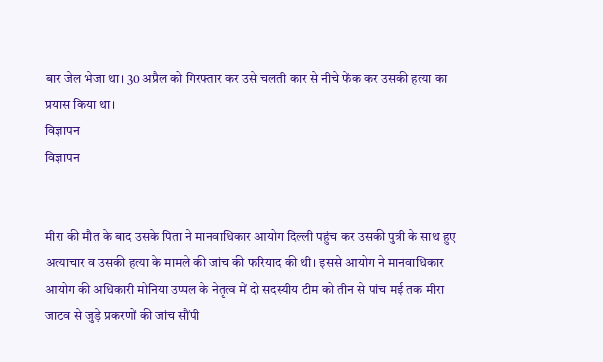बार जेल भेजा था। 30 अप्रैल को गिरफ्तार कर उसे चलती कार से नीचे फेंक कर उसकी हत्या का प्रयास किया था।
विज्ञापन
विज्ञापन


मीरा की मौत के बाद उसके पिता ने मानवाधिकार आयोग दिल्ली पहुंच कर उसकी पुत्री के साथ हुए अत्याचार व उसकी हत्या के मामले की जांच की फरियाद की थी। इससे आयोग ने मानवाधिकार आयोग की अधिकारी मोनिया उप्पल के नेतृत्व में दो सदस्यीय टीम को तीन से पांच मई तक मीरा जाटव से जुड़े प्रकरणों की जांच सौंपी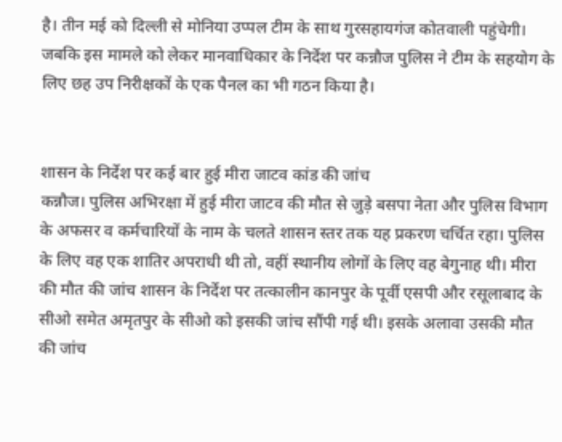है। तीन मई को दिल्ली से मोनिया उप्पल टीम के साथ गुरसहायगंज कोतवाली पहुंचेगी। जबकि इस मामले को लेकर मानवाधिकार के निर्देश पर कन्नौज पुलिस ने टीम के सहयोग के लिए छह उप निरीक्षकों के एक पैनल का भी गठन किया है।


शासन के निर्देश पर कई बार हुई मीरा जाटव कांड की जांच
कन्नौज। पुलिस अभिरक्षा में हुई मीरा जाटव की मौत से जुड़े बसपा नेता और पुलिस विभाग के अफसर व कर्मचारियों के नाम के चलते शासन स्तर तक यह प्रकरण चर्चित रहा। पुलिस के लिए वह एक शातिर अपराधी थी तो, वहीं स्थानीय लोगों के लिए वह बेगुनाह थी। मीरा की मौत की जांच शासन के निर्देश पर तत्कालीन कानपुर के पूर्वी एसपी और रसूलाबाद के सीओ समेत अमृतपुर के सीओ को इसकी जांच सौंपी गई थी। इसके अलावा उसकी मौत की जांच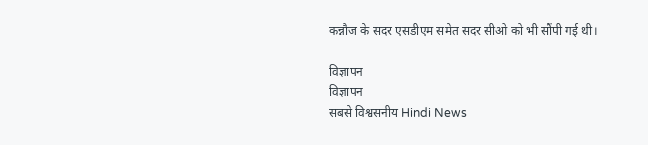कन्नौज के सदर एसडीएम समेत सदर सीओ को भी सौंपी गई थी।

विज्ञापन
विज्ञापन
सबसे विश्वसनीय Hindi News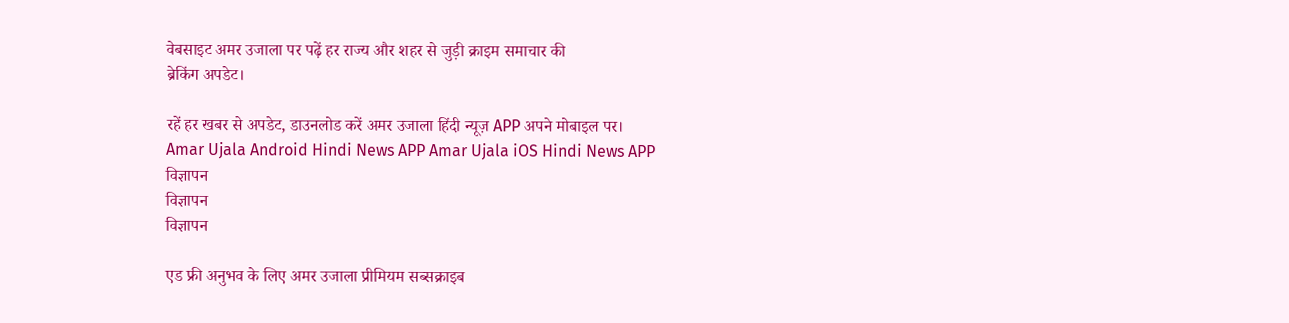वेबसाइट अमर उजाला पर पढ़ें हर राज्य और शहर से जुड़ी क्राइम समाचार की
ब्रेकिंग अपडेट।

रहें हर खबर से अपडेट, डाउनलोड करें अमर उजाला हिंदी न्यूज़ APP अपने मोबाइल पर।
Amar Ujala Android Hindi News APP Amar Ujala iOS Hindi News APP
विज्ञापन
विज्ञापन
विज्ञापन

एड फ्री अनुभव के लिए अमर उजाला प्रीमियम सब्सक्राइब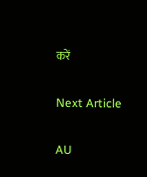करें

Next Article

AU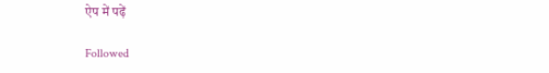ऐप में पढ़ें

Followed